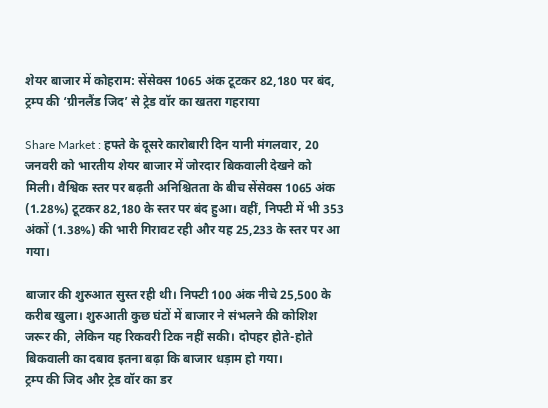शेयर बाजार में कोहराम: सेंसेक्स 1065 अंक टूटकर 82,180 पर बंद, ट्रम्प की ‘ग्रीनलैंड जिद’ से ट्रेड वॉर का खतरा गहराया

Share Market : हफ्ते के दूसरे कारोबारी दिन यानी मंगलवार, 20 जनवरी को भारतीय शेयर बाजार में जोरदार बिकवाली देखने को मिली। वैश्विक स्तर पर बढ़ती अनिश्चितता के बीच सेंसेक्स 1065 अंक (1.28%) टूटकर 82,180 के स्तर पर बंद हुआ। वहीं, निफ्टी में भी 353 अंकों (1.38%) की भारी गिरावट रही और यह 25,233 के स्तर पर आ गया।

बाजार की शुरुआत सुस्त रही थी। निफ्टी 100 अंक नीचे 25,500 के करीब खुला। शुरुआती कुछ घंटों में बाजार ने संभलने की कोशिश जरूर की, लेकिन यह रिकवरी टिक नहीं सकी। दोपहर होते-होते बिकवाली का दबाव इतना बढ़ा कि बाजार धड़ाम हो गया।
ट्रम्प की जिद और ट्रेड वॉर का डर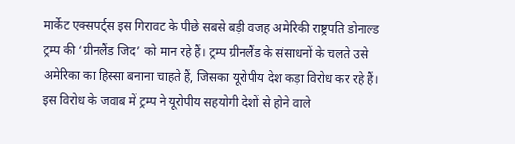मार्केट एक्सपर्ट्स इस गिरावट के पीछे सबसे बड़ी वजह अमेरिकी राष्ट्रपति डोनाल्ड ट्रम्प की ‘ग्रीनलैंड जिद’ को मान रहे हैं। ट्रम्प ग्रीनलैंड के संसाधनों के चलते उसे अमेरिका का हिस्सा बनाना चाहते हैं, जिसका यूरोपीय देश कड़ा विरोध कर रहे हैं।
इस विरोध के जवाब में ट्रम्प ने यूरोपीय सहयोगी देशों से होने वाले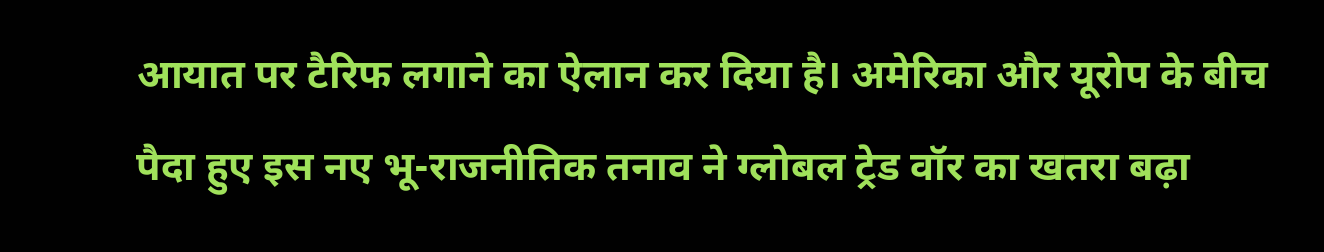आयात पर टैरिफ लगाने का ऐलान कर दिया है। अमेरिका और यूरोप के बीच पैदा हुए इस नए भू-राजनीतिक तनाव ने ग्लोबल ट्रेड वॉर का खतरा बढ़ा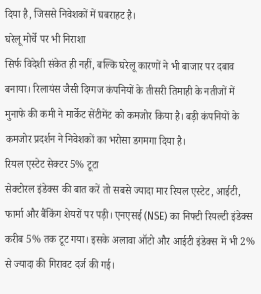दिया है, जिससे निवेशकों में घबराहट है।
घरेलू मोर्चे पर भी निराशा
सिर्फ विदेशी संकेत ही नहीं, बल्कि घरेलू कारणों ने भी बाजार पर दबाव बनाया। रिलायंस जैसी दिग्गज कंपनियों के तीसरी तिमाही के नतीजों में मुनाफे की कमी ने मार्केट सेंटीमेंट को कमजोर किया है। बड़ी कंपनियों के कमजोर प्रदर्शन ने निवेशकों का भरोसा डगमगा दिया है।
रियल एस्टेट सेक्टर 5% टूटा
सेक्टोरल इंडेक्स की बात करें तो सबसे ज्यादा मार रियल एस्टेट, आईटी, फार्मा और बैंकिंग शेयरों पर पड़ी। एनएसई (NSE) का निफ्टी रियल्टी इंडेक्स करीब 5% तक टूट गया। इसके अलावा ऑटो और आईटी इंडेक्स में भी 2% से ज्यादा की गिरावट दर्ज की गई।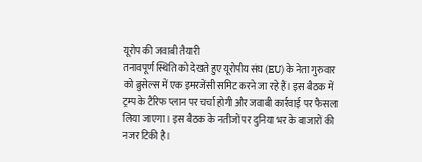यूरोप की जवाबी तैयारी
तनावपूर्ण स्थिति को देखते हुए यूरोपीय संघ (EU) के नेता गुरुवार को ब्रुसेल्स में एक इमरजेंसी समिट करने जा रहे हैं। इस बैठक में ट्रम्प के टैरिफ प्लान पर चर्चा होगी और जवाबी कार्रवाई पर फैसला लिया जाएगा। इस बैठक के नतीजों पर दुनिया भर के बाजारों की नजर टिकी है।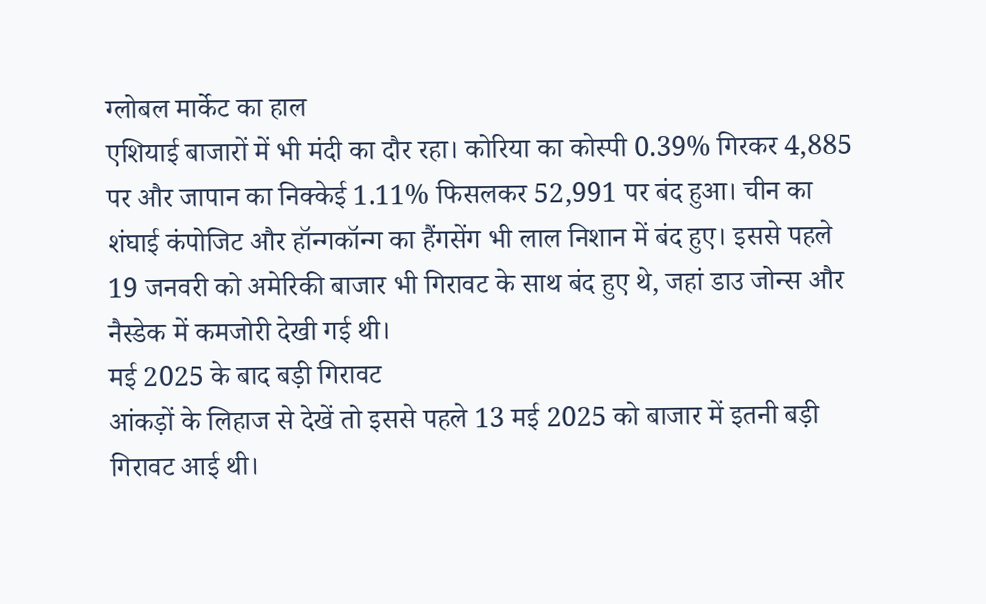ग्लोबल मार्केट का हाल
एशियाई बाजारों में भी मंदी का दौर रहा। कोरिया का कोस्पी 0.39% गिरकर 4,885 पर और जापान का निक्केई 1.11% फिसलकर 52,991 पर बंद हुआ। चीन का शंघाई कंपोजिट और हॉन्गकॉन्ग का हैंगसेंग भी लाल निशान में बंद हुए। इससे पहले 19 जनवरी को अमेरिकी बाजार भी गिरावट के साथ बंद हुए थे, जहां डाउ जोन्स और नैस्डेक में कमजोरी देखी गई थी।
मई 2025 के बाद बड़ी गिरावट
आंकड़ों के लिहाज से देखें तो इससे पहले 13 मई 2025 को बाजार में इतनी बड़ी गिरावट आई थी।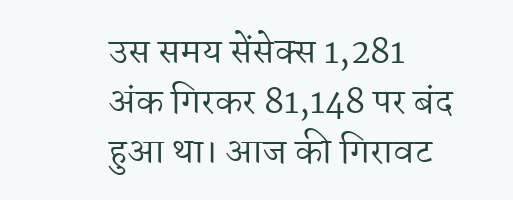उस समय सेंसेक्स 1,281 अंक गिरकर 81,148 पर बंद हुआ था। आज की गिरावट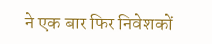ने एक बार फिर निवेशकों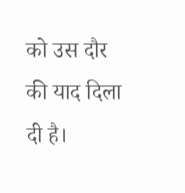को उस दौर की याद दिला दी है।